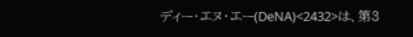ディー・エヌ・エー(DeNA)<2432>は、第3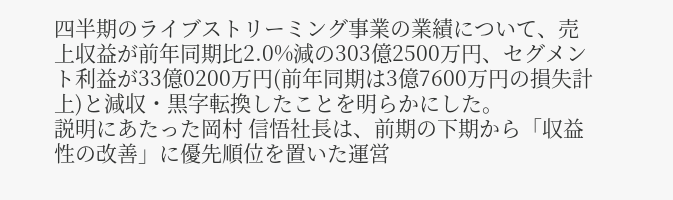四半期のライブストリーミング事業の業績について、売上収益が前年同期比2.0%減の303億2500万円、セグメント利益が33億0200万円(前年同期は3億7600万円の損失計上)と減収・黒字転換したことを明らかにした。
説明にあたった岡村 信悟社長は、前期の下期から「収益性の改善」に優先順位を置いた運営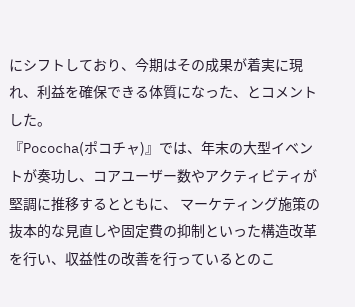にシフトしており、今期はその成果が着実に現れ、利益を確保できる体質になった、とコメントした。
『Pococha(ポコチャ)』では、年末の大型イベントが奏功し、コアユーザー数やアクティビティが堅調に推移するとともに、 マーケティング施策の抜本的な見直しや固定費の抑制といった構造改革を行い、収益性の改善を行っているとのこ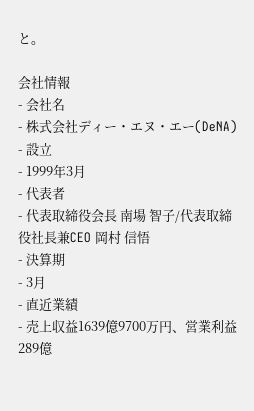と。

会社情報
- 会社名
- 株式会社ディー・エヌ・エー(DeNA)
- 設立
- 1999年3月
- 代表者
- 代表取締役会長 南場 智子/代表取締役社長兼CEO 岡村 信悟
- 決算期
- 3月
- 直近業績
- 売上収益1639億9700万円、営業利益289億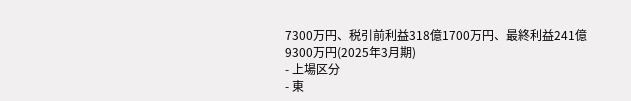7300万円、税引前利益318億1700万円、最終利益241億9300万円(2025年3月期)
- 上場区分
- 東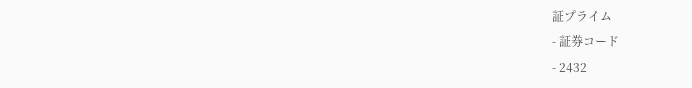証プライム
- 証券コード
- 2432